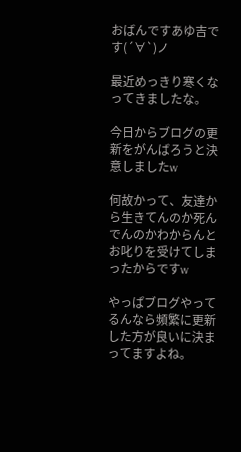おばんですあゆ吉です(´∀`)ノ

最近めっきり寒くなってきましたな。

今日からブログの更新をがんばろうと決意しましたw

何故かって、友達から生きてんのか死んでんのかわからんとお叱りを受けてしまったからですw

やっぱブログやってるんなら頻繁に更新した方が良いに決まってますよね。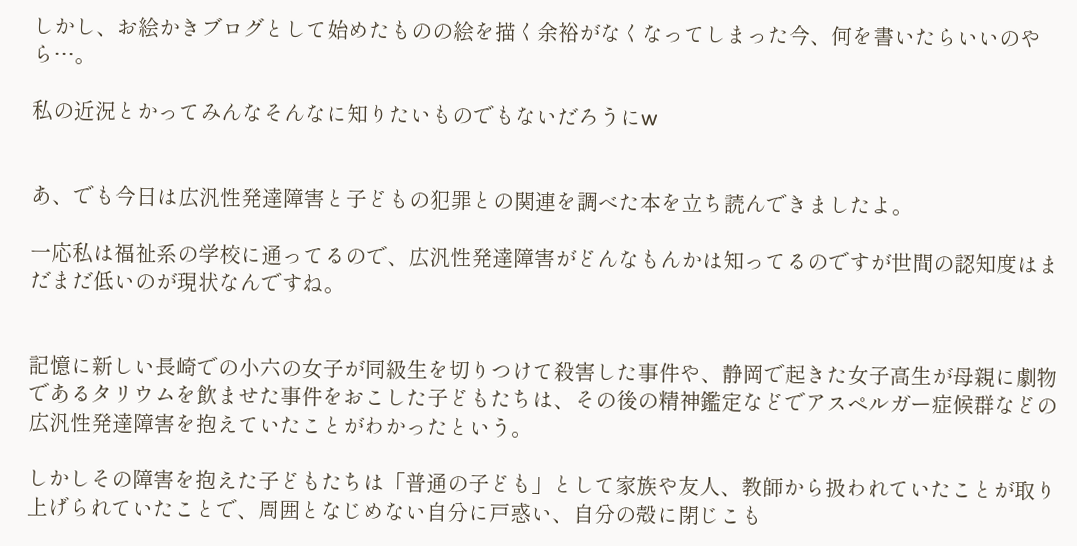しかし、お絵かきブログとして始めたものの絵を描く余裕がなくなってしまった今、何を書いたらいいのやら…。

私の近況とかってみんなそんなに知りたいものでもないだろうにw


あ、でも今日は広汎性発達障害と子どもの犯罪との関連を調べた本を立ち読んできましたよ。

一応私は福祉系の学校に通ってるので、広汎性発達障害がどんなもんかは知ってるのですが世間の認知度はまだまだ低いのが現状なんですね。


記憶に新しい長崎での小六の女子が同級生を切りつけて殺害した事件や、静岡で起きた女子高生が母親に劇物であるタリウムを飲ませた事件をおこした子どもたちは、その後の精神鑑定などでアスペルガー症候群などの広汎性発達障害を抱えていたことがわかったという。

しかしその障害を抱えた子どもたちは「普通の子ども」として家族や友人、教師から扱われていたことが取り上げられていたことで、周囲となじめない自分に戸惑い、自分の殻に閉じこも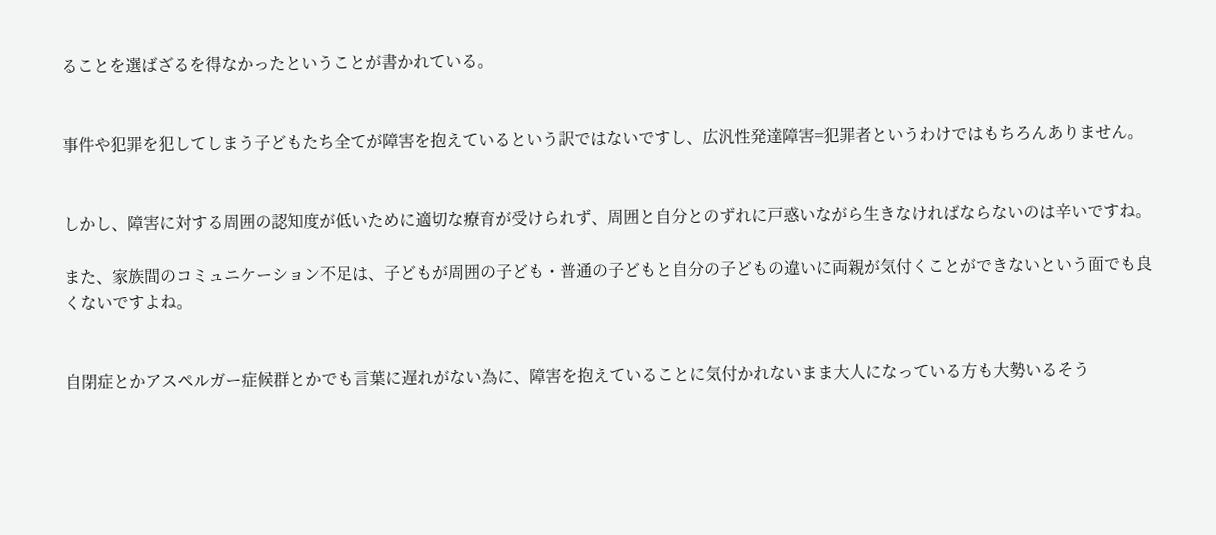ることを選ばざるを得なかったということが書かれている。


事件や犯罪を犯してしまう子どもたち全てが障害を抱えているという訳ではないですし、広汎性発達障害=犯罪者というわけではもちろんありません。


しかし、障害に対する周囲の認知度が低いために適切な療育が受けられず、周囲と自分とのずれに戸惑いながら生きなければならないのは辛いですね。

また、家族間のコミュニケーション不足は、子どもが周囲の子ども・普通の子どもと自分の子どもの違いに両親が気付くことができないという面でも良くないですよね。


自閉症とかアスペルガー症候群とかでも言葉に遅れがない為に、障害を抱えていることに気付かれないまま大人になっている方も大勢いるそう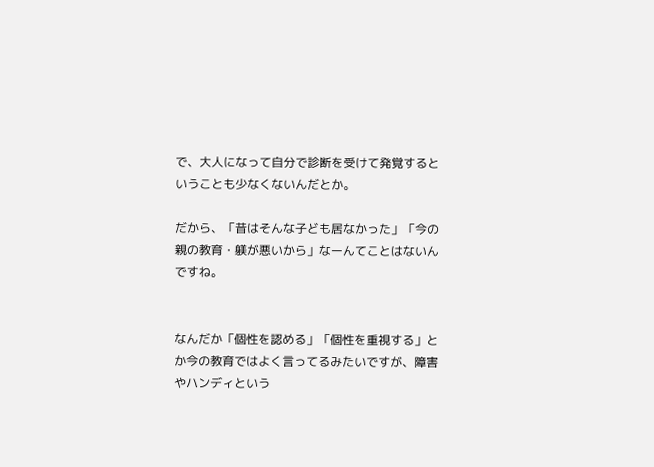で、大人になって自分で診断を受けて発覚するということも少なくないんだとか。

だから、「昔はそんな子ども居なかった」「今の親の教育・躾が悪いから」なーんてことはないんですね。


なんだか「個性を認める」「個性を重視する」とか今の教育ではよく言ってるみたいですが、障害やハンディという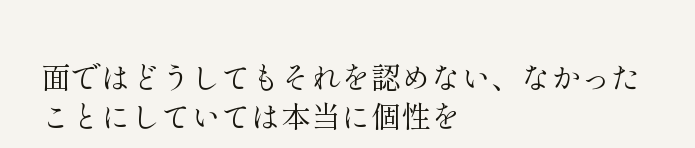面ではどうしてもそれを認めない、なかったことにしていては本当に個性を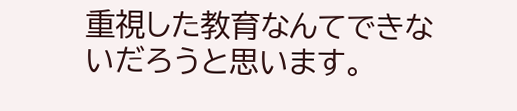重視した教育なんてできないだろうと思います。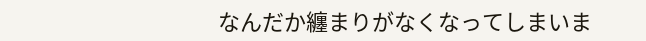なんだか纏まりがなくなってしまいま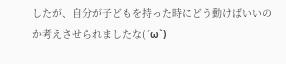したが、自分が子どもを持った時にどう動けばいいのか考えさせられましたな(´ω`)